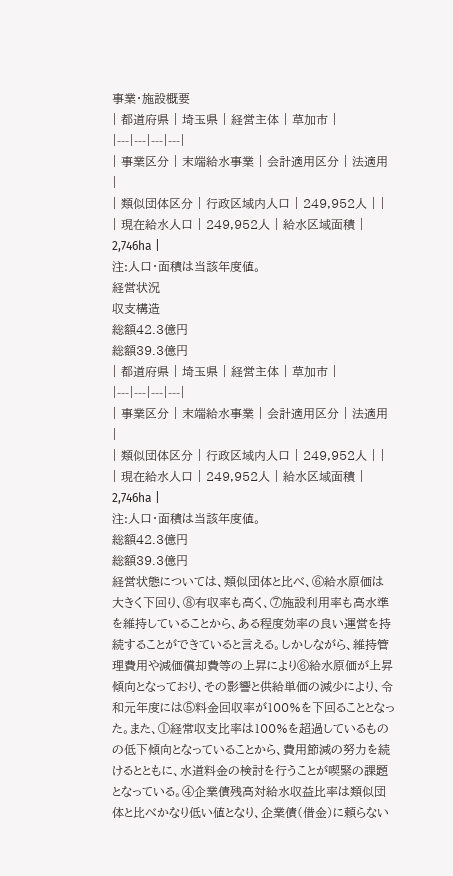事業・施設概要
| 都道府県 | 埼玉県 | 経営主体 | 草加市 |
|---|---|---|---|
| 事業区分 | 末端給水事業 | 会計適用区分 | 法適用 |
| 類似団体区分 | 行政区域内人口 | 249,952人 | |
| 現在給水人口 | 249,952人 | 給水区域面積 | 2,746ha |
注:人口・面積は当該年度値。
経営状況
収支構造
総額42.3億円
総額39.3億円
| 都道府県 | 埼玉県 | 経営主体 | 草加市 |
|---|---|---|---|
| 事業区分 | 末端給水事業 | 会計適用区分 | 法適用 |
| 類似団体区分 | 行政区域内人口 | 249,952人 | |
| 現在給水人口 | 249,952人 | 給水区域面積 | 2,746ha |
注:人口・面積は当該年度値。
総額42.3億円
総額39.3億円
経営状態については、類似団体と比べ、⑥給水原価は大きく下回り、⑧有収率も高く、⑦施設利用率も高水準を維持していることから、ある程度効率の良い運営を持続することができていると言える。しかしながら、維持管理費用や減価償却費等の上昇により⑥給水原価が上昇傾向となっており、その影響と供給単価の減少により、令和元年度には⑤料金回収率が100%を下回ることとなった。また、①経常収支比率は100%を超過しているものの低下傾向となっていることから、費用節減の努力を続けるとともに、水道料金の検討を行うことが喫緊の課題となっている。④企業債残高対給水収益比率は類似団体と比べかなり低い値となり、企業債(借金)に頼らない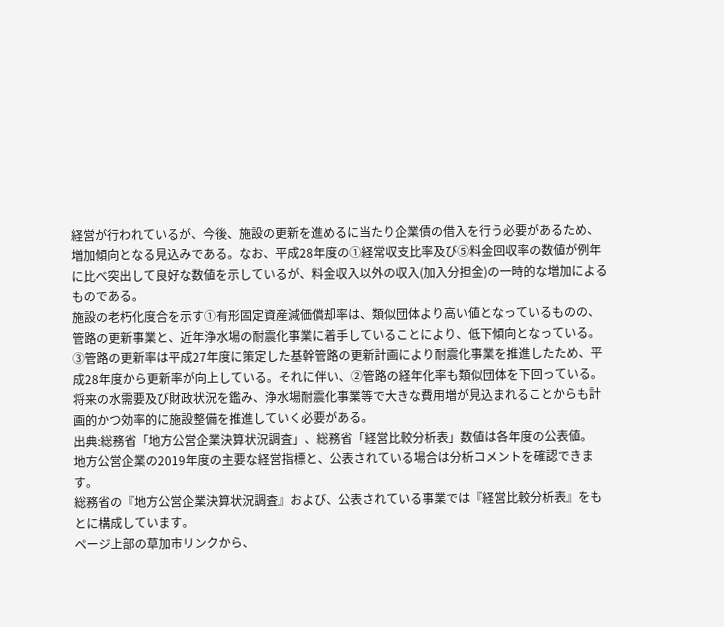経営が行われているが、今後、施設の更新を進めるに当たり企業債の借入を行う必要があるため、増加傾向となる見込みである。なお、平成28年度の①経常収支比率及び⑤料金回収率の数値が例年に比べ突出して良好な数値を示しているが、料金収入以外の収入(加入分担金)の一時的な増加によるものである。
施設の老朽化度合を示す①有形固定資産減価償却率は、類似団体より高い値となっているものの、管路の更新事業と、近年浄水場の耐震化事業に着手していることにより、低下傾向となっている。③管路の更新率は平成27年度に策定した基幹管路の更新計画により耐震化事業を推進したため、平成28年度から更新率が向上している。それに伴い、②管路の経年化率も類似団体を下回っている。将来の水需要及び財政状況を鑑み、浄水場耐震化事業等で大きな費用増が見込まれることからも計画的かつ効率的に施設整備を推進していく必要がある。
出典:総務省「地方公営企業決算状況調査」、総務省「経営比較分析表」数値は各年度の公表値。
地方公営企業の2019年度の主要な経営指標と、公表されている場合は分析コメントを確認できます。
総務省の『地方公営企業決算状況調査』および、公表されている事業では『経営比較分析表』をもとに構成しています。
ページ上部の草加市リンクから、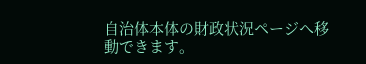自治体本体の財政状況ページへ移動できます。